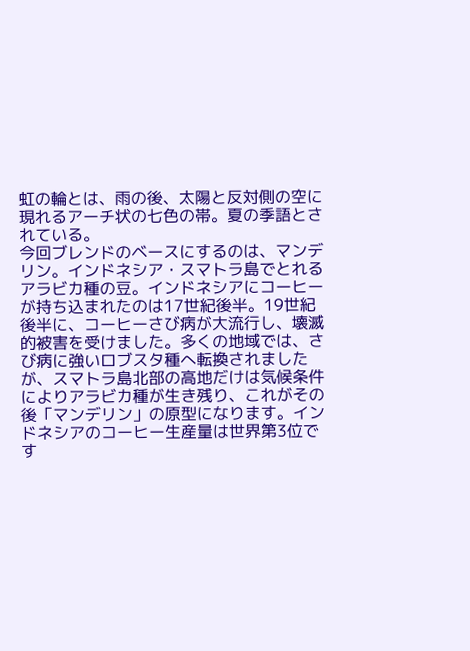虹の輪とは、雨の後、太陽と反対側の空に現れるアーチ状の七色の帯。夏の季語とされている。
今回ブレンドのベースにするのは、マンデリン。インドネシア・スマトラ島でとれるアラビカ種の豆。インドネシアにコーヒーが持ち込まれたのは17世紀後半。19世紀後半に、コーヒーさび病が大流行し、壊滅的被害を受けました。多くの地域では、さび病に強いロブスタ種へ転換されましたが、スマトラ島北部の高地だけは気候条件によりアラビカ種が生き残り、これがその後「マンデリン」の原型になります。インドネシアのコーヒー生産量は世界第3位です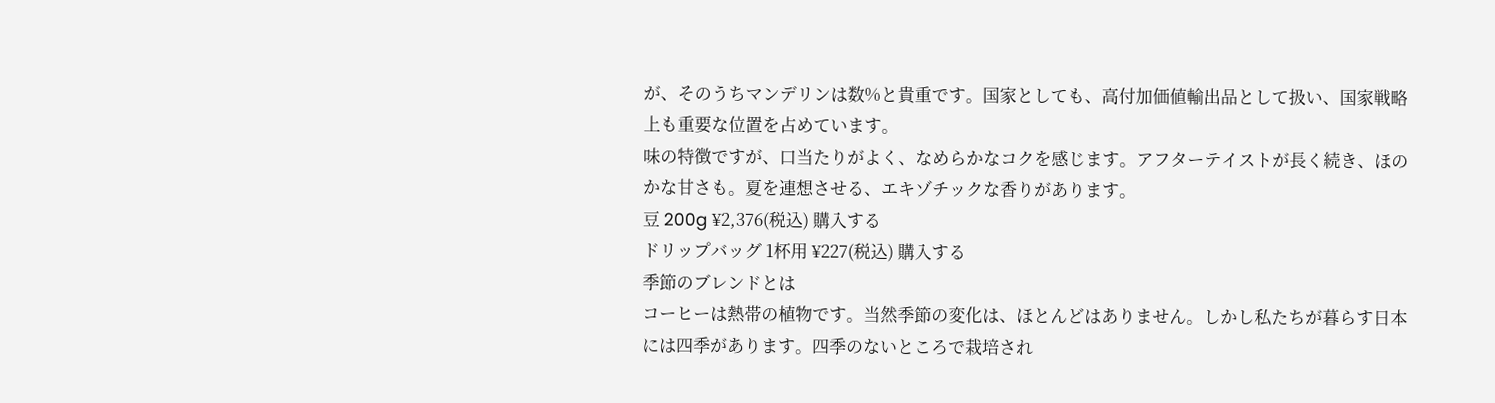が、そのうちマンデリンは数%と貴重です。国家としても、高付加価値輸出品として扱い、国家戦略上も重要な位置を占めています。
味の特徴ですが、口当たりがよく、なめらかなコクを感じます。アフターテイストが長く続き、ほのかな甘さも。夏を連想させる、エキゾチックな香りがあります。
豆 200g ¥2,376(税込) 購入する
ドリップバッグ 1杯用 ¥227(税込) 購入する
季節のブレンドとは
コーヒーは熱帯の植物です。当然季節の変化は、ほとんどはありません。しかし私たちが暮らす日本には四季があります。四季のないところで栽培され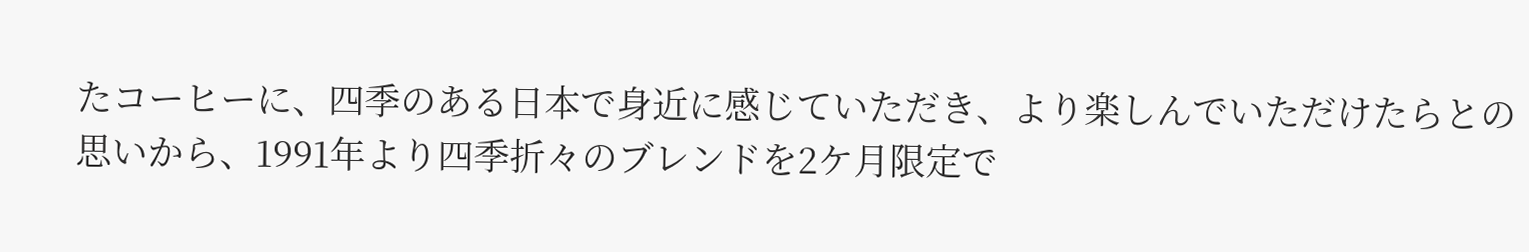たコーヒーに、四季のある日本で身近に感じていただき、より楽しんでいただけたらとの思いから、1991年より四季折々のブレンドを2ケ月限定で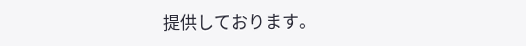提供しております。